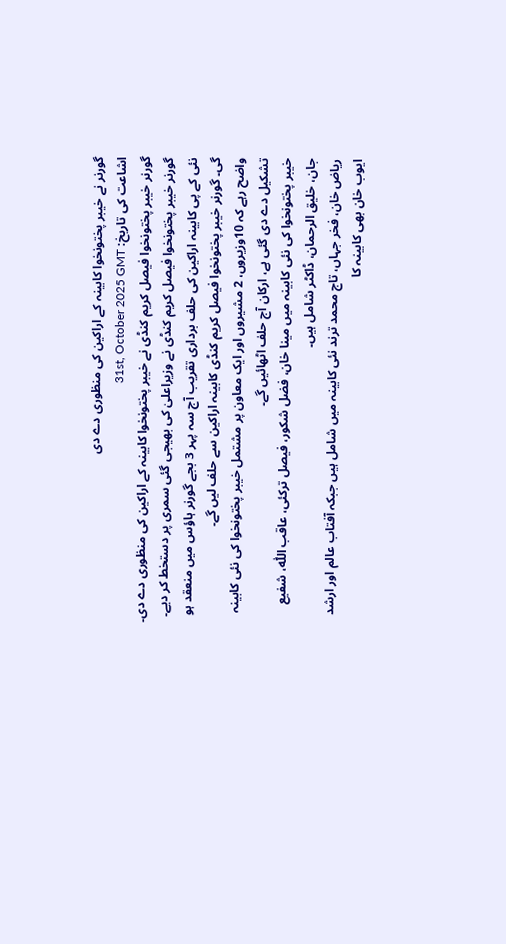گورنر نے خیبر پختونخوا کابینہ کے اراکین کی منظوری دے دی
اشاعت کی تاریخ: 31st, October 2025 GMT
گورنر خیبر پختونخوا فیصل کریم کنڈی نے خیبر پختونخوا کابینہ کے اراکین کی منظوری دے دی۔
گورنر خیبر پختونخوا فیصل کریم کنڈی نے وزیراعلیٰ کی بھیجی گئی سمری پر دستخط کر دیے۔
نئی کے پی کابینہ اراکین کی حلف برداری تقریب آج سہ پہر 3 بجے گورنر ہاؤس میں منعقد ہو گی۔ گورنر خیبر پختونخوا فیصل کریم کنڈی کابینہ اراکین سے حلف لیں گے۔
واضح رہے کہ 10وزیروں، 2 مشیروں اور ایک معاون پر مشتمل خیبر پختونخوا کی نئی کابینہ تشکیل دے دی گئی ہے، ارکان آج حلف اٹھائیں گے۔
خیبر پختونخوا کی نئی کابینہ میں مینا خان، فضل شکور، فیصل ترکئی، عاقب اللّٰہ، شفیع جان، خلیق الرحمان، ڈاکٹر شامل ہیں۔
ریاض خان، فخر جہاں، تاج محمد ترند نئی کابینہ میں شامل ہیں جبکہ آفتاب عالم اور ارشد ایوب خان بھی کابینہ کا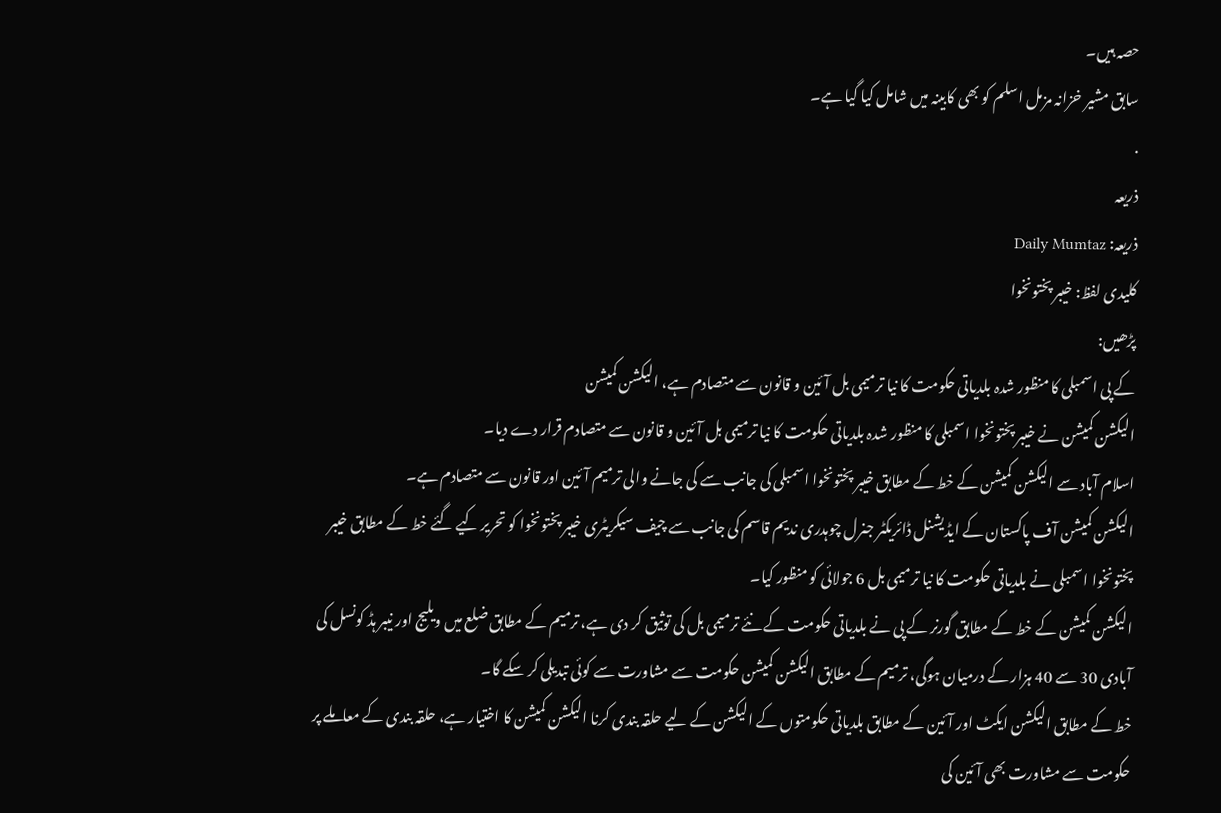حصہ ہیں۔
سابق مشیر خزانہ مزمل اسلم کو بھی کابینہ میں شامل کیا گیا ہے۔
.
ذریعہ
ذریعہ: Daily Mumtaz
کلیدی لفظ: خیبر پختونخوا
پڑھیں:
کے پی اسمبلی کا منظور شدہ بلدیاتی حکومت کا نیا ترمیمی بل آئین و قانون سے متصادم ہے، الیکشن کمیشن
الیکشن کمیشن نے خیبر پختونخوا اسمبلی کا منظور شدہ بلدیاتی حکومت کا نیا ترمیمی بل آئین و قانون سے متصادم قرار دے دیا۔
اسلام آباد سے الیکشن کمیشن کے خط کے مطابق خیبر پختونخوا اسمبلی کی جانب سے کی جانے والی ترمیم آئین اور قانون سے متصادم ہے۔
الیکشن کمیشن آف پاکستان کے ایڈیشنل ڈائریکٹر جنرل چوہدری ندیم قاسم کی جانب سے چیف سیکریٹری خیبر پختونخوا کو تحریر کیے گئے خط کے مطابق خیبر پختونخوا اسمبلی نے بلدیاتی حکومت کا نیا ترمیمی بل 6 جولائی کو منظور کیا۔
الیکشن کمیشن کے خط کے مطابق گورنر کے پی نے بلدیاتی حکومت کے نئے ترمیمی بل کی توثیق کر دی ہے، ترمیم کے مطابق ضلع میں ویلیج اور نیبر ہڈ کونسل کی آبادی 30 سے 40 ہزار کے درمیان ہوگی، ترمیم کے مطابق الیکشن کمیشن حکومت سے مشاورت سے کوئی تبدیلی کر سکے گا۔
خط کے مطابق الیکشن ایکٹ اور آئین کے مطابق بلدیاتی حکومتوں کے الیکشن کے لیے حلقہ بندی کرنا الیکشن کمیشن کا اختیار ہے، حلقہ بندی کے معاملے پر حکومت سے مشاورت بھی آئین کی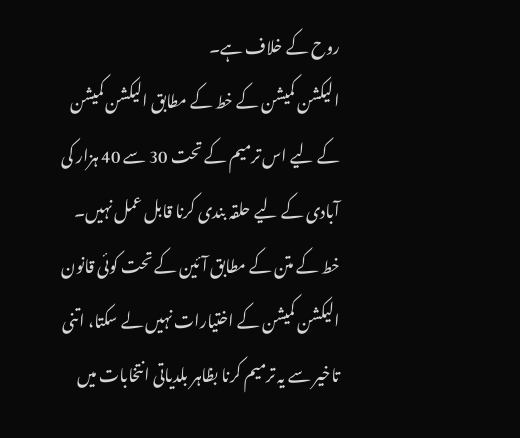روح کے خلاف ہے۔
الیکشن کمیشن کے خط کے مطابق الیکشن کمیشن کے لیے اس ترمیم کے تحت 30 سے 40 ہزار کی آبادی کے لیے حلقہ بندی کرنا قابل عمل نہیں۔
خط کے متن کے مطابق آئین کے تحت کوئی قانون الیکشن کمیشن کے اختیارات نہیں لے سکتا، اتنی تاخیر سے یہ ترمیم کرنا بظاہر بلدیاتی انتخابات میں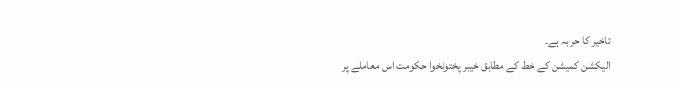تاخیر کا حربہ ہے۔
الیکشن کمیشن کے خط کے مطابق خیبر پختونخوا حکومت اس معاملے پر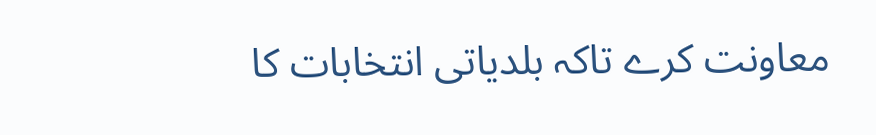معاونت کرے تاکہ بلدیاتی انتخابات کا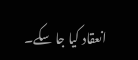انعقاد کیا جا سکے۔